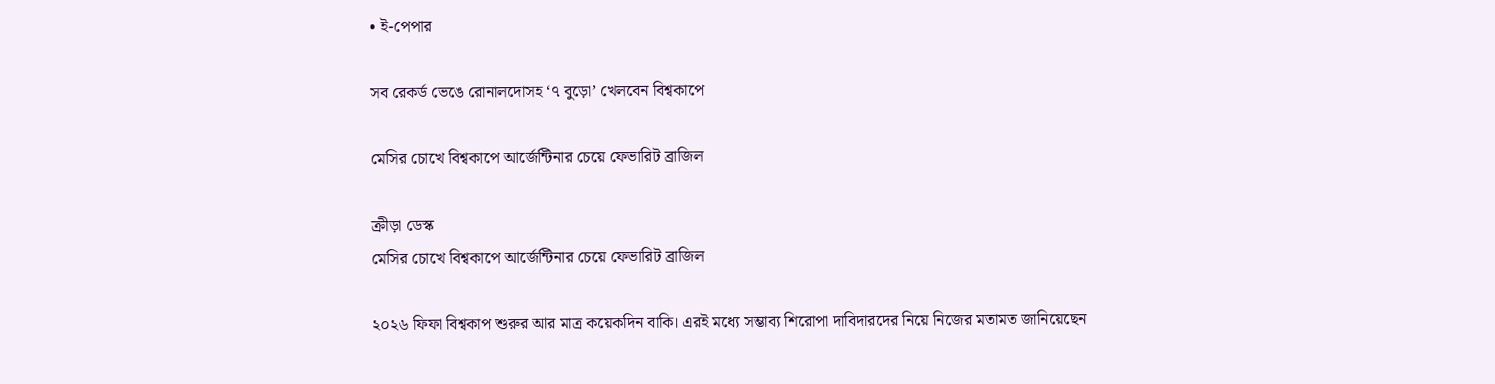• ই-পেপার

সব রেকর্ড ভেঙে রোনালদোসহ ‘৭ বুড়ো’ খেলবেন বিশ্বকাপে

মেসির চোখে বিশ্বকাপে আর্জেন্টিনার চেয়ে ফেভারিট ব্রাজিল

ক্রীড়া ডেস্ক
মেসির চোখে বিশ্বকাপে আর্জেন্টিনার চেয়ে ফেভারিট ব্রাজিল

২০২৬ ফিফা বিশ্বকাপ শুরুর আর মাত্র কয়েকদিন বাকি। এরই মধ্যে সম্ভাব্য শিরোপা দাবিদারদের নিয়ে নিজের মতামত জানিয়েছেন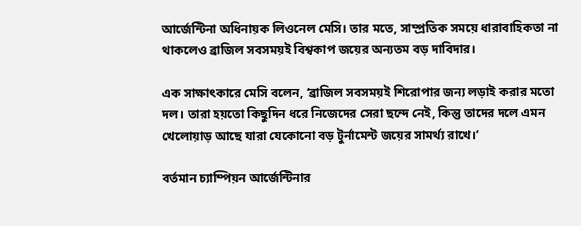আর্জেন্টিনা অধিনায়ক লিওনেল মেসি। তার মতে, সাম্প্রতিক সময়ে ধারাবাহিকতা না থাকলেও ব্রাজিল সবসময়ই বিশ্বকাপ জয়ের অন্যতম বড় দাবিদার।

এক সাক্ষাৎকারে মেসি বলেন, ‘ব্রাজিল সবসময়ই শিরোপার জন্য লড়াই করার মতো দল। তারা হয়তো কিছুদিন ধরে নিজেদের সেরা ছন্দে নেই, কিন্তু তাদের দলে এমন খেলোয়াড় আছে যারা যেকোনো বড় টুর্নামেন্ট জয়ের সামর্থ্য রাখে।’

বর্তমান চ্যাম্পিয়ন আর্জেন্টিনার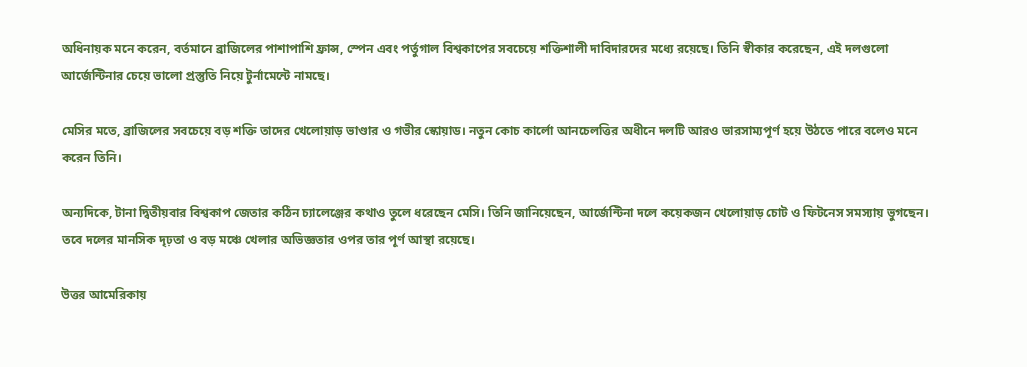অধিনায়ক মনে করেন, বর্তমানে ব্রাজিলের পাশাপাশি ফ্রান্স, স্পেন এবং পর্তুগাল বিশ্বকাপের সবচেয়ে শক্তিশালী দাবিদারদের মধ্যে রয়েছে। তিনি স্বীকার করেছেন, এই দলগুলো আর্জেন্টিনার চেয়ে ভালো প্রস্তুতি নিয়ে টুর্নামেন্টে নামছে।

মেসির মতে, ব্রাজিলের সবচেয়ে বড় শক্তি তাদের খেলোয়াড় ভাণ্ডার ও গভীর স্কোয়াড। নতুন কোচ কার্লো আনচেলত্তির অধীনে দলটি আরও ভারসাম্যপূর্ণ হয়ে উঠতে পারে বলেও মনে করেন তিনি।

অন্যদিকে, টানা দ্বিতীয়বার বিশ্বকাপ জেতার কঠিন চ্যালেঞ্জের কথাও তুলে ধরেছেন মেসি। তিনি জানিয়েছেন, আর্জেন্টিনা দলে কয়েকজন খেলোয়াড় চোট ও ফিটনেস সমস্যায় ভুগছেন। তবে দলের মানসিক দৃঢ়তা ও বড় মঞ্চে খেলার অভিজ্ঞতার ওপর তার পূর্ণ আস্থা রয়েছে।

উত্তর আমেরিকায়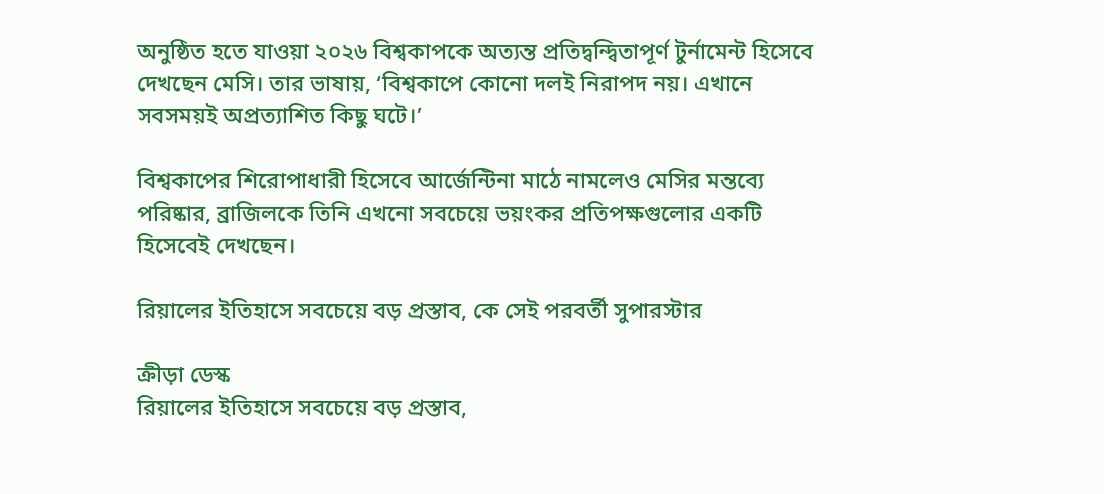অনুষ্ঠিত হতে যাওয়া ২০২৬ বিশ্বকাপকে অত্যন্ত প্রতিদ্বন্দ্বিতাপূর্ণ টুর্নামেন্ট হিসেবে দেখছেন মেসি। তার ভাষায়, ‘বিশ্বকাপে কোনো দলই নিরাপদ নয়। এখানে সবসময়ই অপ্রত্যাশিত কিছু ঘটে।’

বিশ্বকাপের শিরোপাধারী হিসেবে আর্জেন্টিনা মাঠে নামলেও মেসির মন্তব্যে পরিষ্কার, ব্রাজিলকে তিনি এখনো সবচেয়ে ভয়ংকর প্রতিপক্ষগুলোর একটি হিসেবেই দেখছেন।

রিয়ালের ইতিহাসে সবচেয়ে বড় প্রস্তাব, কে সেই পরবর্তী সুপারস্টার

ক্রীড়া ডেস্ক
রিয়ালের ইতিহাসে সবচেয়ে বড় প্রস্তাব,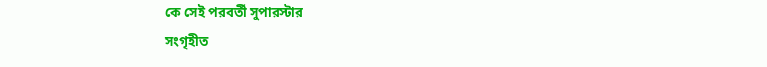কে সেই পরবর্তী সুপারস্টার
সংগৃহীত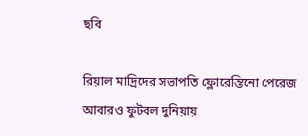ছবি

রিয়াল মাদ্রিদের সভাপতি ফ্লোরেন্তিনো পেরেজ আবারও ফুটবল দুনিয়ায়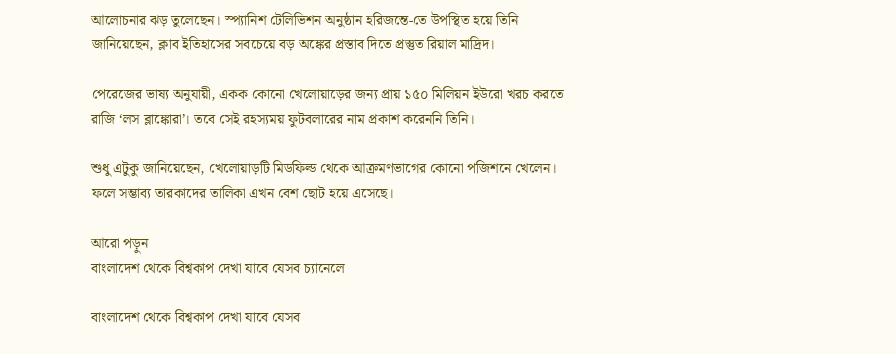আলোচনার ঝড় তুলেছেন। স্প্যানিশ টেলিভিশন অনুষ্ঠান হরিজন্তে-তে উপস্থিত হয়ে তিনি জানিয়েছেন, ক্লাব ইতিহাসের সবচেয়ে বড় অঙ্কের প্রস্তাব দিতে প্রস্তুত রিয়াল মাদ্রিদ।

পেরেজের ভাষ্য অনুযায়ী, একক কোনো খেলোয়াড়ের জন্য প্রায় ১৫০ মিলিয়ন ইউরো খরচ করতে রাজি ‘লস ব্লাঙ্কোরা’। তবে সেই রহস্যময় ফুটবলারের নাম প্রকাশ করেননি তিনি।

শুধু এটুকু জানিয়েছেন, খেলোয়াড়টি মিডফিল্ড থেকে আক্রমণভাগের কোনো পজিশনে খেলেন। ফলে সম্ভাব্য তারকাদের তালিকা এখন বেশ ছোট হয়ে এসেছে।

আরো পড়ুন
বাংলাদেশ থেকে বিশ্বকাপ দেখা যাবে যেসব চ্যানেলে

বাংলাদেশ থেকে বিশ্বকাপ দেখা যাবে যেসব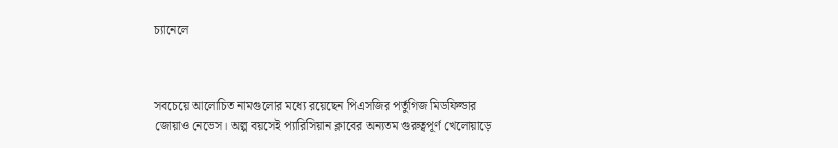চ্যানেলে



সবচেয়ে আলোচিত নামগুলোর মধ্যে রয়েছেন পিএসজির পর্তুগিজ মিডফিল্ডার জোয়াও নেভেস। অল্প বয়সেই প্যারিসিয়ান ক্লাবের অন্যতম গুরুত্বপূর্ণ খেলোয়াড়ে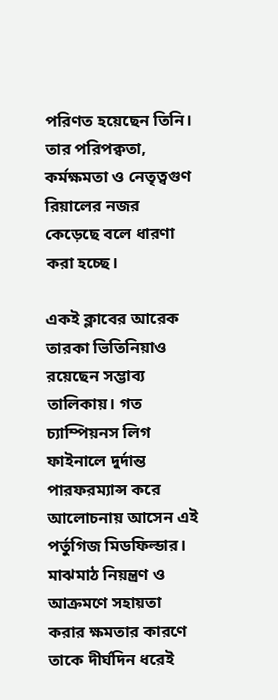পরিণত হয়েছেন তিনি। তার পরিপক্বতা, কর্মক্ষমতা ও নেতৃত্বগুণ রিয়ালের নজর কেড়েছে বলে ধারণা করা হচ্ছে।

একই ক্লাবের আরেক তারকা ভিতিনিয়াও রয়েছেন সম্ভাব্য তালিকায়। গত চ্যাম্পিয়নস লিগ ফাইনালে দুর্দান্ত পারফরম্যান্স করে আলোচনায় আসেন এই পর্তুগিজ মিডফিল্ডার। মাঝমাঠ নিয়ন্ত্রণ ও আক্রমণে সহায়তা করার ক্ষমতার কারণে তাকে দীর্ঘদিন ধরেই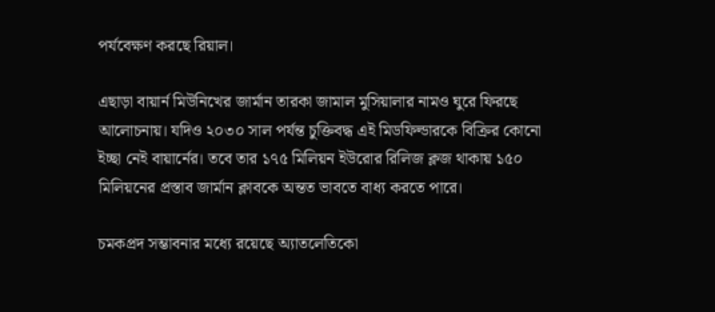পর্যবেক্ষণ করছে রিয়াল।

এছাড়া বায়ার্ন মিউনিখের জার্মান তারকা জামাল মুসিয়ালার নামও ঘুরে ফিরছে আলোচনায়। যদিও ২০৩০ সাল পর্যন্ত চুক্তিবদ্ধ এই মিডফিল্ডারকে বিক্রির কোনো ইচ্ছা নেই বায়ার্নের। তবে তার ১৭৫ মিলিয়ন ইউরোর রিলিজ ক্লজ থাকায় ১৫০ মিলিয়নের প্রস্তাব জার্মান ক্লাবকে অন্তত ভাবতে বাধ্য করতে পারে।

চমকপ্রদ সম্ভাবনার মধ্যে রয়েছে অ্যাতলেতিকো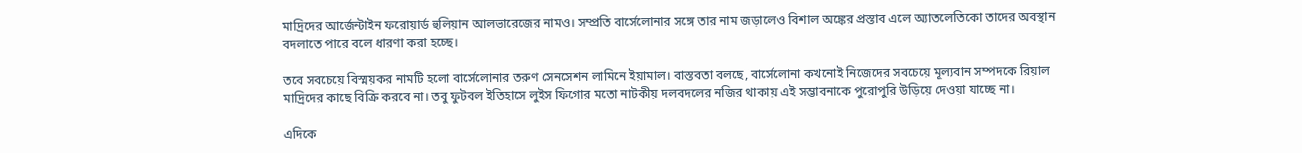মাদ্রিদের আর্জেন্টাইন ফরোয়ার্ড হুলিয়ান আলভারেজের নামও। সম্প্রতি বার্সেলোনার সঙ্গে তার নাম জড়ালেও বিশাল অঙ্কের প্রস্তাব এলে অ্যাতলেতিকো তাদের অবস্থান বদলাতে পারে বলে ধারণা করা হচ্ছে।

তবে সবচেয়ে বিস্ময়কর নামটি হলো বার্সেলোনার তরুণ সেনসেশন লামিনে ইয়ামাল। বাস্তবতা বলছে, বার্সেলোনা কখনোই নিজেদের সবচেয়ে মূল্যবান সম্পদকে রিয়াল মাদ্রিদের কাছে বিক্রি করবে না। তবু ফুটবল ইতিহাসে লুইস ফিগোর মতো নাটকীয় দলবদলের নজির থাকায় এই সম্ভাবনাকে পুরোপুরি উড়িয়ে দেওয়া যাচ্ছে না।

এদিকে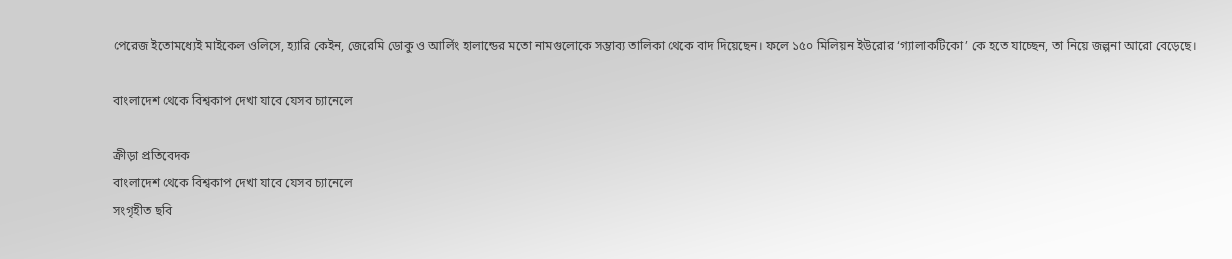পেরেজ ইতোমধ্যেই মাইকেল ওলিসে, হ্যারি কেইন, জেরেমি ডোকু ও আর্লিং হালান্ডের মতো নামগুলোকে সম্ভাব্য তালিকা থেকে বাদ দিয়েছেন। ফলে ১৫০ মিলিয়ন ইউরোর ‘গ্যালাকটিকো’ কে হতে যাচ্ছেন, তা নিয়ে জল্পনা আরো বেড়েছে।

বাংলাদেশ থেকে বিশ্বকাপ দেখা যাবে যেসব চ্যানেলে

ক্রীড়া প্রতিবেদক
বাংলাদেশ থেকে বিশ্বকাপ দেখা যাবে যেসব চ্যানেলে
সংগৃহীত ছবি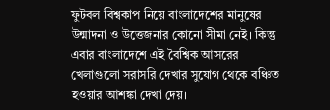ফুটবল বিশ্বকাপ নিয়ে বাংলাদেশের মানুষের উন্মাদনা ও উত্তেজনার কোনো সীমা নেই। কিন্তু এবার বাংলাদেশে এই বৈশ্বিক আসরের খেলাগুলো সরাসরি দেখার সুযোগ থেকে বঞ্চিত হওয়ার আশঙ্কা দেখা দেয়।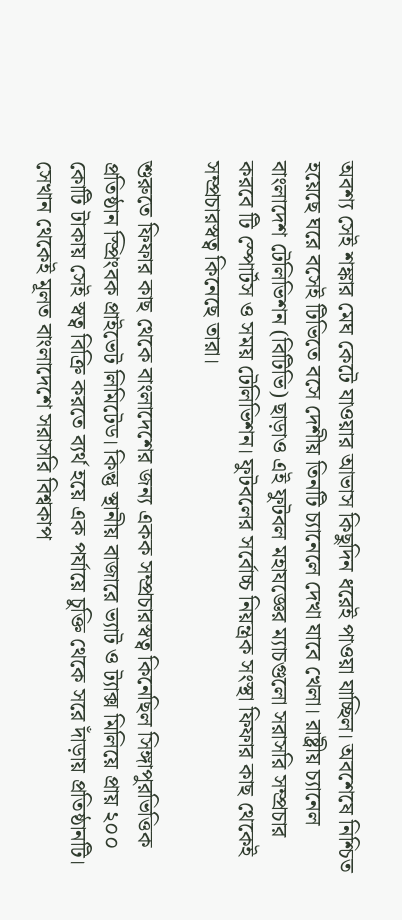অবশ্য সেই শঙ্কার মেঘ কেটে যাওয়ার আভাস কিছুদিন ধরেই পাওয়া যাচ্ছিল। অবশেষে নিশ্চিত হয়েছে ঘরে বসেই টিভিতে বসে দেশীয় তিনটি চ্যানেলে দেখা যাবে খেলা। রাষ্ট্রীয় চ্যানেল বাংলাদেশ টেলিভিশন (বিটিভি) ছাড়াও এই ফুটবল মহাযজ্ঞের ম্যাচগুলো সরাসরি সম্প্রচার করবে টি স্পোর্টস ও সময় টেলিভিশন। ফুটবলের সর্বোচ্চ নিয়ন্ত্রক সংস্থা ফিফার কাছ থেকেই সম্প্রচারস্বত্ব কিনেছে তারা।

শুরুতে ফিফার কাছ থেকে বাংলাদেশের জন্য একক সম্প্রচারস্বত্ব কিনেছিল সিঙ্গাপুরভিত্তিক প্রতিষ্ঠান স্প্রিংবক প্রাইভেট লিমিটেড। কিন্তু স্থানীয় বাজারে ভ্যাট ও ট্যাক্স মিলিয়ে প্রায় ২০০ কোটি টাকায় সেই স্বত্ব বিক্রি করতে ব্যর্থ হয়ে এক পর্যায়ে চুক্তি থেকে সরে দাঁড়ায় প্রতিষ্ঠানটি। সেখান থেকেই মূলত বাংলাদেশে সরাসরি বিশ্বকাপ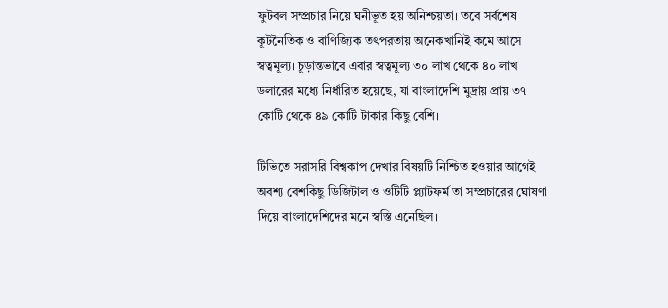ফুটবল সম্প্রচার নিয়ে ঘনীভূত হয় অনিশ্চয়তা। তবে সর্বশেষ কূটনৈতিক ও বাণিজ্যিক তৎপরতায় অনেকখানিই কমে আসে স্বত্বমূল্য। চূড়ান্তভাবে এবার স্বত্বমূল্য ৩০ লাখ থেকে ৪০ লাখ ডলারের মধ্যে নির্ধারিত হয়েছে, যা বাংলাদেশি মুদ্রায় প্রায় ৩৭ কোটি থেকে ৪৯ কোটি টাকার কিছু বেশি।

টিভিতে সরাসরি বিশ্বকাপ দেখার বিষয়টি নিশ্চিত হওয়ার আগেই অবশ্য বেশকিছু ডিজিটাল ও ওটিটি প্ল্যাটফর্ম তা সম্প্রচারের ঘোষণা দিয়ে বাংলাদেশিদের মনে স্বস্তি এনেছিল।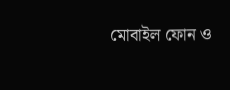মোবাইল ফোন ও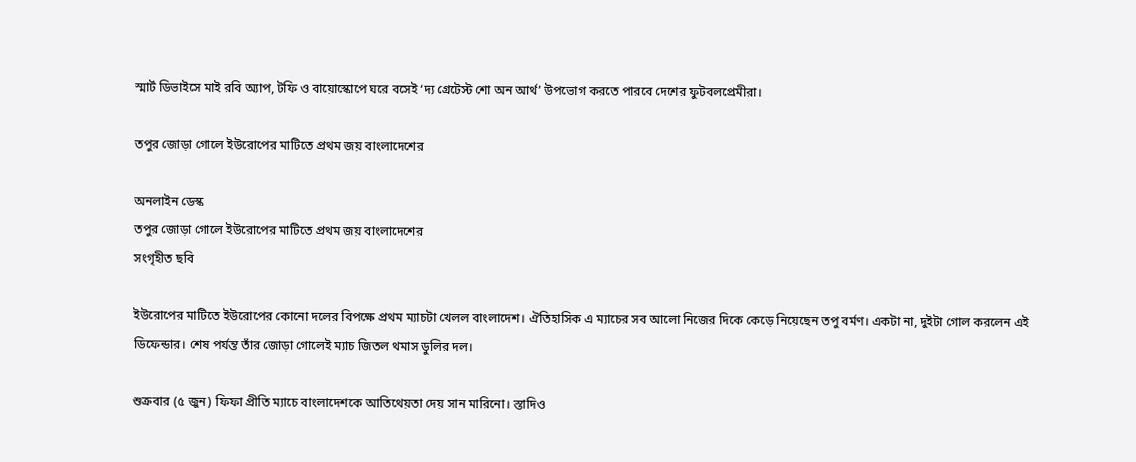স্মার্ট ডিভাইসে মাই রবি অ্যাপ, টফি ও বায়োস্কোপে ঘরে বসেই ‘দ্য গ্রেটেস্ট শো অন আর্থ’ উপভোগ করতে পারবে দেশের ফুটবলপ্রেমীরা।

তপুর জোড়া গোলে ইউরোপের মাটিতে প্রথম জয় বাংলাদেশের

অনলাইন ডেস্ক
তপুর জোড়া গোলে ইউরোপের মাটিতে প্রথম জয় বাংলাদেশের
সংগৃহীত ছবি

ইউরোপের মাটিতে ইউরোপের কোনো দলের বিপক্ষে প্রথম ম্যাচটা খেলল বাংলাদেশ। ঐতিহাসিক এ ম্যাচের সব আলো নিজের দিকে কেড়ে নিয়েছেন তপু বর্মণ। একটা না, দুইটা গোল করলেন এই ডিফেন্ডার। শেষ পর্যন্ত তাঁর জোড়া গোলেই ম্যাচ জিতল থমাস ডুলির দল।

শুক্রবার (৫ জুন) ফিফা প্রীতি ম্যাচে বাংলাদেশকে আতিথেয়তা দেয় সান মারিনো। স্তাদিও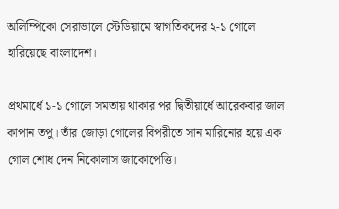অলিম্পিকো সেরাভালে স্টেডিয়ামে স্বাগতিকদের ২-১ গোলে হারিয়েছে বাংলাদেশ।

প্রথমার্ধে ১-১ গোলে সমতায় থাকার পর দ্বিতীয়ার্ধে আরেকবার জাল কাপান তপু। তাঁর জোড়া গোলের বিপরীতে সান মারিনোর হয়ে এক গোল শোধ দেন নিকোলাস জাকোপেত্তি।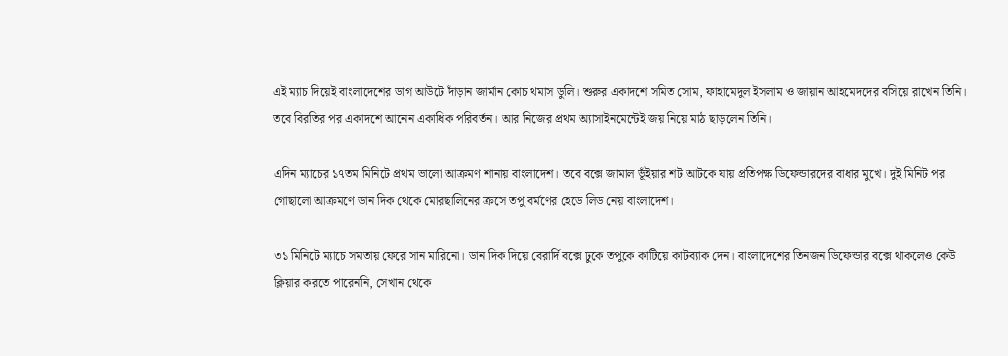এই ম্যাচ দিয়েই বাংলাদেশের ডাগ আউটে দাঁড়ান জার্মান কোচ থমাস ডুলি। শুরুর একাদশে সমিত সোম, ফাহামেদুল ইসলাম ও জায়ান আহমেদদের বসিয়ে রাখেন তিনি। তবে বিরতির পর একাদশে আনেন একাধিক পরিবর্তন। আর নিজের প্রথম অ্যাসাইনমেন্টেই জয় নিয়ে মাঠ ছাড়লেন তিনি।

এদিন ম্যাচের ১৭তম মিনিটে প্রথম ভালো আক্রমণ শানায় বাংলাদেশ। তবে বক্সে জামাল ভূঁইয়ার শট আটকে যায় প্রতিপক্ষ ডিফেন্ডারদের বাধার মুখে। দুই মিনিট পর গোছালো আক্রমণে ডান দিক থেকে মোরছালিনের ক্রসে তপু বর্মণের হেডে লিড নেয় বাংলাদেশ।

৩১ মিনিটে ম্যাচে সমতায় ফেরে সান মারিনো। ডান দিক দিয়ে বেরার্দি বক্সে ঢুকে তপুকে কাটিয়ে কাটব্যাক দেন। বাংলাদেশের তিনজন ডিফেন্ডার বক্সে থাকলেও কেউ ক্লিয়ার করতে পারেননি, সেখান থেকে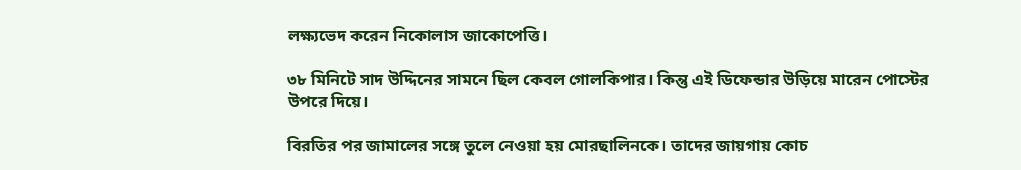লক্ষ্যভেদ করেন নিকোলাস জাকোপেত্তি।

৩৮ মিনিটে সাদ উদ্দিনের সামনে ছিল কেবল গোলকিপার। কিন্তু এই ডিফেন্ডার উড়িয়ে মারেন পোস্টের উপরে দিয়ে।

বিরতির পর জামালের সঙ্গে তুলে নেওয়া হয় মোরছালিনকে। তাদের জায়গায় কোচ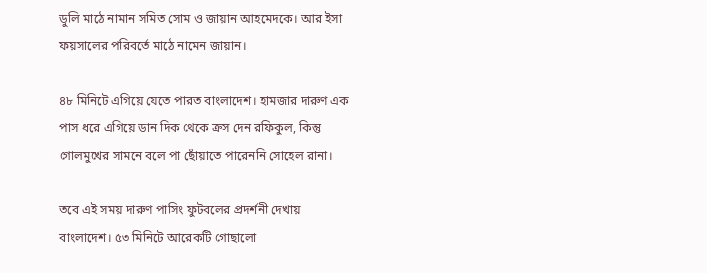ডুলি মাঠে নামান সমিত সোম ও জায়ান আহমেদকে। আর ইসা ফয়সালের পরিবর্তে মাঠে নামেন জায়ান।

৪৮ মিনিটে এগিয়ে যেতে পারত বাংলাদেশ। হামজার দারুণ এক পাস ধরে এগিয়ে ডান দিক থেকে ক্রস দেন রফিকুল, কিন্তু গোলমুখের সামনে বলে পা ছোঁয়াতে পারেননি সোহেল রানা।

তবে এই সময় দারুণ পাসিং ফুটবলের প্রদর্শনী দেখায় বাংলাদেশ। ৫৩ মিনিটে আরেকটি গোছালো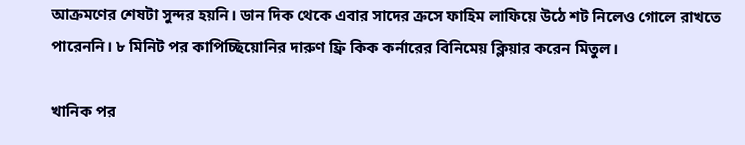আক্রমণের শেষটা সুন্দর হয়নি। ডান দিক থেকে এবার সাদের ক্রসে ফাহিম লাফিয়ে উঠে শট নিলেও গোলে রাখতে পারেননি। ৮ মিনিট পর কাপিচ্ছিয়োনির দারুণ ফ্রি কিক কর্নারের বিনিমেয় ক্লিয়ার করেন মিতুল।

খানিক পর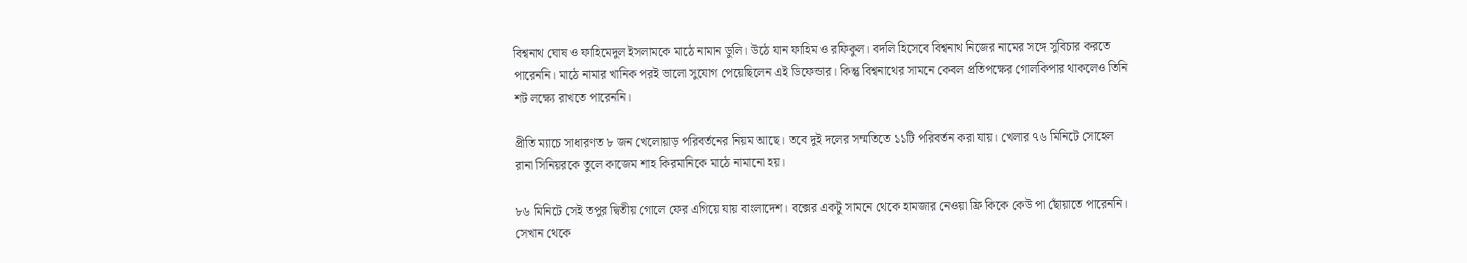বিশ্বনাথ ঘোষ ও ফাহিমেদুল ইসলামকে মাঠে নামান ডুলি। উঠে যান ফাহিম ও রফিকুল। বদলি হিসেবে বিশ্বনাথ নিজের নামের সঙ্গে সুবিচার করতে পারেননি। মাঠে নামার খানিক পরই ভালো সুযোগ পেয়েছিলেন এই ডিফেন্ডার। কিন্তু বিশ্বনাথের সামনে কেবল প্রতিপক্ষের গোলকিপার থাকলেও তিনি শট লক্ষ্যে রাখতে পারেননি।

প্রীতি ম্যাচে সাধারণত ৮ জন খেলোয়াড় পরিবর্তনের নিয়ম আছে। তবে দুই দলের সম্মতিতে ১১টি পরিবর্তন করা যায়। খেলার ৭৬ মিনিটে সোহেল রানা সিনিয়রকে তুলে কাজেম শাহ কিরমানিকে মাঠে নামানো হয়।

৮৬ মিনিটে সেই তপুর দ্বিতীয় গোলে ফের এগিয়ে যায় বাংলাদেশ। বক্সের একটু সামনে থেকে হামজার নেওয়া ফ্রি কিকে কেউ পা ছোঁয়াতে পারেননি। সেখান থেকে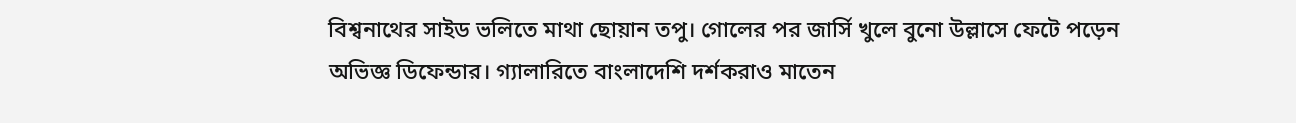বিশ্বনাথের সাইড ভলিতে মাথা ছোয়ান তপু। গোলের পর জার্সি খুলে বুনো উল্লাসে ফেটে পড়েন অভিজ্ঞ ডিফেন্ডার। গ্যালারিতে বাংলাদেশি দর্শকরাও মাতেন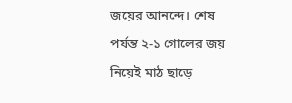জয়ের আনন্দে। শেষ পর্যন্ত ২-১ গোলের জয় নিয়েই মাঠ ছাড়ে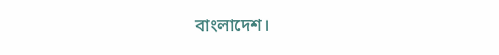বাংলাদেশ।